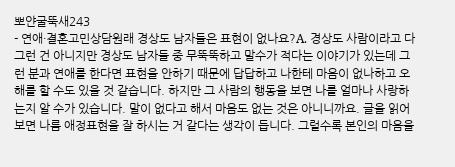뽀얀굴뚝새243
- 연애·결혼고민상담원래 경상도 남자들은 표현이 없나요?A. 경상도 사람이라고 다 그런 건 아니지만 경상도 남자들 중 무뚝뚝하고 말수가 적다는 이야기가 있는데 그런 분과 연애를 한다면 표현을 안하기 때문에 답답하고 나한테 마음이 없나하고 오해를 할 수도 있을 것 같습니다. 하지만 그 사람의 행동을 보면 나를 얼마나 사랑하는지 알 수가 있습니다. 말이 없다고 해서 마음도 없는 것은 아니니까요. 글을 읽어보면 나름 애정표현을 잘 하시는 거 같다는 생각이 듭니다. 그럴수록 본인의 마음을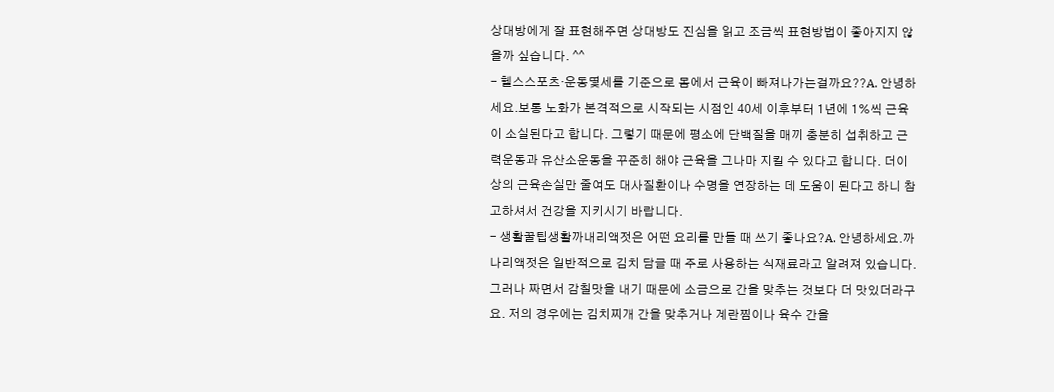상대방에게 잘 표현해주면 상대방도 진심을 읽고 조금씩 표현방법이 좋아지지 않을까 싶습니다. ^^
- 헬스스포츠·운동몇세를 기준으로 몸에서 근육이 빠져나가는걸까요??A. 안녕하세요.보통 노화가 본격적으로 시작되는 시점인 40세 이후부터 1년에 1%씩 근육이 소실된다고 합니다. 그렇기 때문에 평소에 단백질을 매끼 충분히 섭취하고 근력운동과 유산소운동을 꾸준히 해야 근육을 그나마 지킬 수 있다고 합니다. 더이상의 근육손실만 줄여도 대사질환이나 수명을 연장하는 데 도움이 된다고 하니 참고하셔서 건강을 지키시기 바랍니다.
- 생활꿀팁생활까내리액젓은 어떤 요리를 만들 때 쓰기 좋나요?A. 안녕하세요.까나리액젓은 일반적으로 김치 담글 때 주로 사용하는 식재료라고 알려져 있습니다. 그러나 짜면서 감칠맛을 내기 때문에 소금으로 간을 맞추는 것보다 더 맛있더라구요. 저의 경우에는 김치찌개 간을 맞추거나 계란찜이나 육수 간을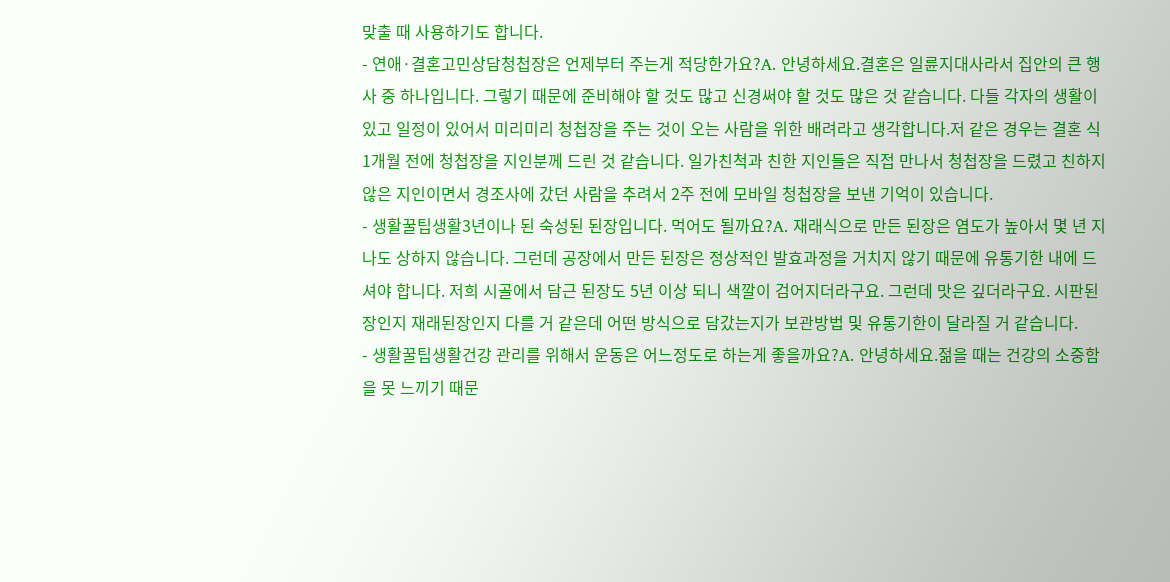맞출 때 사용하기도 합니다.
- 연애·결혼고민상담청첩장은 언제부터 주는게 적당한가요?A. 안녕하세요.결혼은 일륜지대사라서 집안의 큰 행사 중 하나입니다. 그렇기 때문에 준비해야 할 것도 많고 신경써야 할 것도 많은 것 같습니다. 다들 각자의 생활이 있고 일정이 있어서 미리미리 청첩장을 주는 것이 오는 사람을 위한 배려라고 생각합니다.저 같은 경우는 결혼 식 1개월 전에 청첩장을 지인분께 드린 것 같습니다. 일가친척과 친한 지인들은 직접 만나서 청첩장을 드렸고 친하지 않은 지인이면서 경조사에 갔던 사람을 추려서 2주 전에 모바일 청첩장을 보낸 기억이 있습니다.
- 생활꿀팁생활3년이나 된 숙성된 된장입니다. 먹어도 될까요?A. 재래식으로 만든 된장은 염도가 높아서 몇 년 지나도 상하지 않습니다. 그런데 공장에서 만든 된장은 정상적인 발효과정을 거치지 않기 때문에 유통기한 내에 드셔야 합니다. 저희 시골에서 담근 된장도 5년 이상 되니 색깔이 검어지더라구요. 그런데 맛은 깊더라구요. 시판된장인지 재래된장인지 다를 거 같은데 어떤 방식으로 담갔는지가 보관방법 및 유통기한이 달라질 거 같습니다.
- 생활꿀팁생활건강 관리를 위해서 운동은 어느정도로 하는게 좋을까요?A. 안녕하세요.젊을 때는 건강의 소중함을 못 느끼기 때문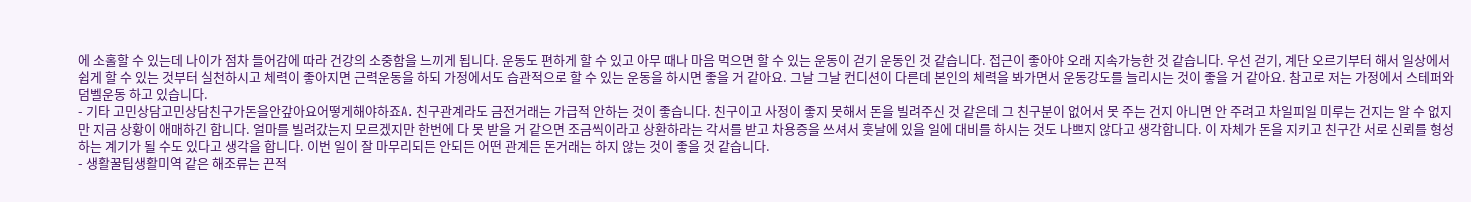에 소홀할 수 있는데 나이가 점차 들어감에 따라 건강의 소중함을 느끼게 됩니다. 운동도 편하게 할 수 있고 아무 때나 마음 먹으면 할 수 있는 운동이 걷기 운동인 것 같습니다. 접근이 좋아야 오래 지속가능한 것 같습니다. 우선 걷기, 계단 오르기부터 해서 일상에서 쉽게 할 수 있는 것부터 실천하시고 체력이 좋아지면 근력운동을 하되 가정에서도 습관적으로 할 수 있는 운동을 하시면 좋을 거 같아요. 그날 그날 컨디션이 다른데 본인의 체력을 봐가면서 운동강도를 늘리시는 것이 좋을 거 같아요. 참고로 저는 가정에서 스테퍼와 덤벨운동 하고 있습니다.
- 기타 고민상담고민상담친구가돈을안갚아요어떻게해야하죠A. 친구관계라도 금전거래는 가급적 안하는 것이 좋습니다. 친구이고 사정이 좋지 못해서 돈을 빌려주신 것 같은데 그 친구분이 없어서 못 주는 건지 아니면 안 주려고 차일피일 미루는 건지는 알 수 없지만 지금 상황이 애매하긴 합니다. 얼마를 빌려갔는지 모르겠지만 한번에 다 못 받을 거 같으면 조금씩이라고 상환하라는 각서를 받고 차용증을 쓰셔서 훗날에 있을 일에 대비를 하시는 것도 나쁘지 않다고 생각합니다. 이 자체가 돈을 지키고 친구간 서로 신뢰를 형성하는 계기가 될 수도 있다고 생각을 합니다. 이번 일이 잘 마무리되든 안되든 어떤 관계든 돈거래는 하지 않는 것이 좋을 것 같습니다.
- 생활꿀팁생활미역 같은 해조류는 끈적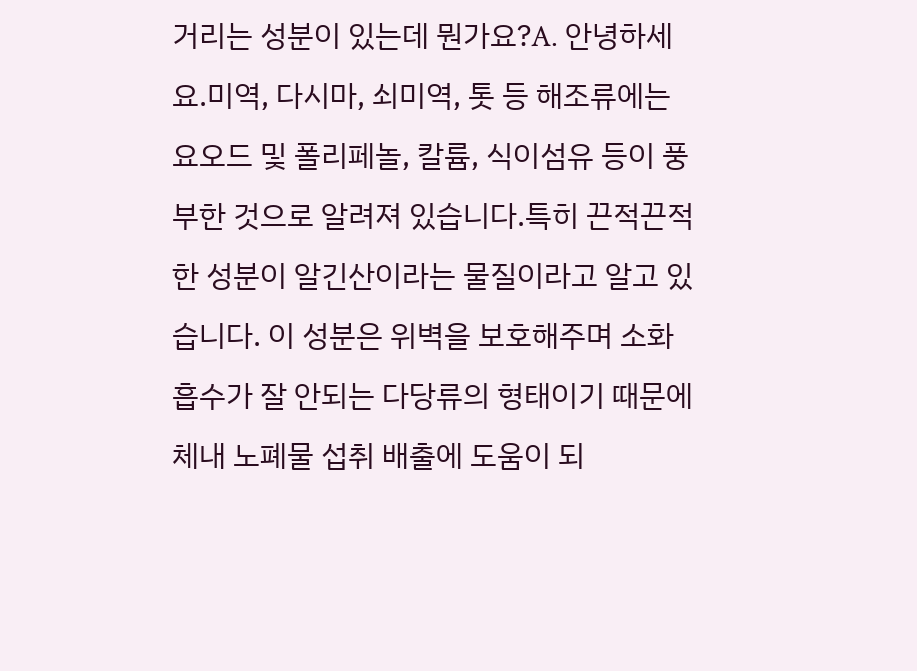거리는 성분이 있는데 뭔가요?A. 안녕하세요.미역, 다시마, 쇠미역, 톳 등 해조류에는 요오드 및 폴리페놀, 칼륨, 식이섬유 등이 풍부한 것으로 알려져 있습니다.특히 끈적끈적한 성분이 알긴산이라는 물질이라고 알고 있습니다. 이 성분은 위벽을 보호해주며 소화흡수가 잘 안되는 다당류의 형태이기 때문에 체내 노폐물 섭취 배출에 도움이 되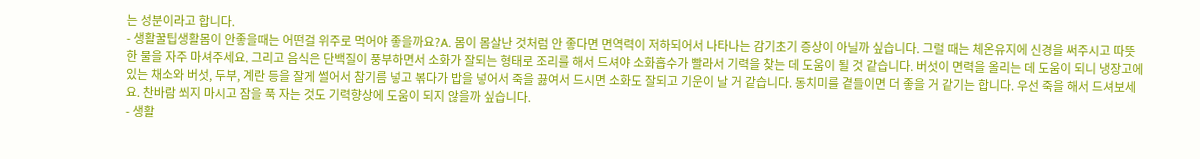는 성분이라고 합니다.
- 생활꿀팁생활몸이 안좋을때는 어떤걸 위주로 먹어야 좋을까요?A. 몸이 몸살난 것처럼 안 좋다면 면역력이 저하되어서 나타나는 감기초기 증상이 아닐까 싶습니다. 그럴 때는 체온유지에 신경을 써주시고 따뜻한 물을 자주 마셔주세요. 그리고 음식은 단백질이 풍부하면서 소화가 잘되는 형태로 조리를 해서 드셔야 소화흡수가 빨라서 기력을 찾는 데 도움이 될 것 같습니다. 버섯이 면력을 올리는 데 도움이 되니 냉장고에 있는 채소와 버섯, 두부, 계란 등을 잘게 썰어서 참기름 넣고 볶다가 밥을 넣어서 죽을 끓여서 드시면 소화도 잘되고 기운이 날 거 같습니다. 동치미를 곁들이면 더 좋을 거 같기는 합니다. 우선 죽을 해서 드셔보세요. 찬바람 쐬지 마시고 잠을 푹 자는 것도 기력향상에 도움이 되지 않을까 싶습니다.
- 생활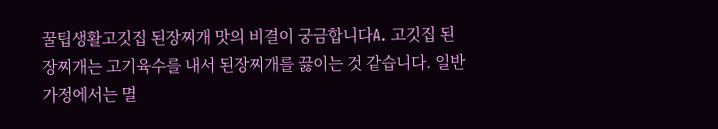꿀팁생활고깃집 된장찌개 맛의 비결이 궁금합니다A. 고깃집 된장찌개는 고기육수를 내서 된장찌개를 끓이는 것 같습니다. 일반 가정에서는 멸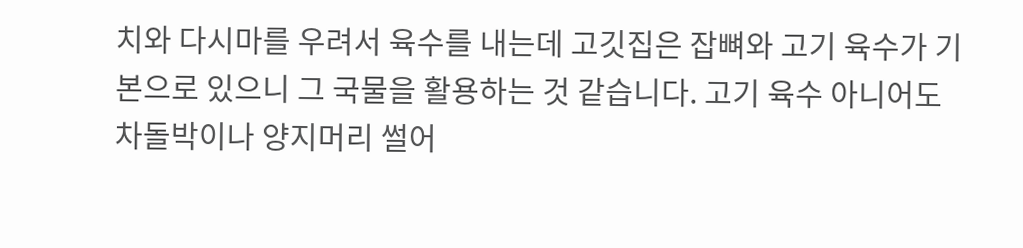치와 다시마를 우려서 육수를 내는데 고깃집은 잡뼈와 고기 육수가 기본으로 있으니 그 국물을 활용하는 것 같습니다. 고기 육수 아니어도 차돌박이나 양지머리 썰어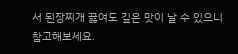서 된장찌개 끓여도 깊은 맛이 날 수 있으니 참고해보세요.